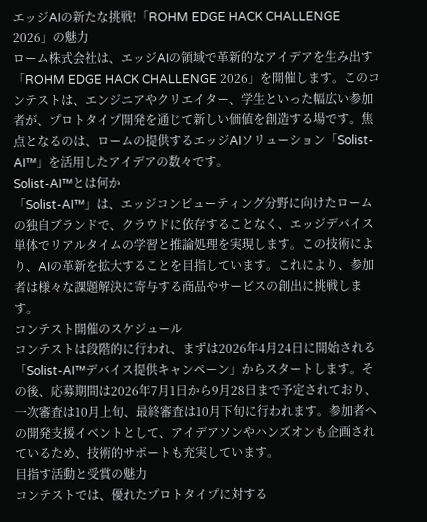エッジAIの新たな挑戦!「ROHM EDGE HACK CHALLENGE 2026」の魅力
ローム株式会社は、エッジAIの領域で革新的なアイデアを生み出す「ROHM EDGE HACK CHALLENGE 2026」を開催します。このコンテストは、エンジニアやクリエイター、学生といった幅広い参加者が、プロトタイプ開発を通じて新しい価値を創造する場です。焦点となるのは、ロームの提供するエッジAIソリューション「Solist-AI™」を活用したアイデアの数々です。
Solist-AI™とは何か
「Solist-AI™」は、エッジコンピューティング分野に向けたロームの独自ブランドで、クラウドに依存することなく、エッジデバイス単体でリアルタイムの学習と推論処理を実現します。この技術により、AIの革新を拡大することを目指しています。これにより、参加者は様々な課題解決に寄与する商品やサービスの創出に挑戦します。
コンテスト開催のスケジュール
コンテストは段階的に行われ、まずは2026年4月24日に開始される「Solist-AI™デバイス提供キャンペーン」からスタートします。その後、応募期間は2026年7月1日から9月28日まで予定されており、一次審査は10月上旬、最終審査は10月下旬に行われます。参加者への開発支援イベントとして、アイデアソンやハンズオンも企画されているため、技術的サポートも充実しています。
目指す活動と受賞の魅力
コンテストでは、優れたプロトタイプに対する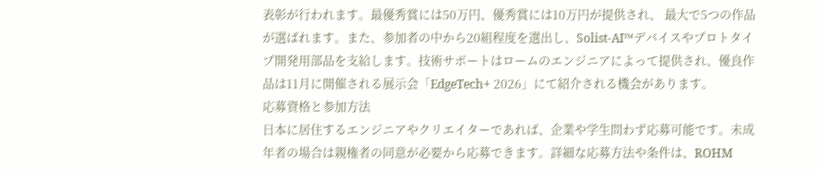表彰が行われます。最優秀賞には50万円、優秀賞には10万円が提供され、 最大で5つの作品が選ばれます。また、参加者の中から20組程度を選出し、Solist-AI™デバイスやプロトタイプ開発用部品を支給します。技術サポートはロームのエンジニアによって提供され、優良作品は11月に開催される展示会「EdgeTech+ 2026」にて紹介される機会があります。
応募資格と参加方法
日本に居住するエンジニアやクリエイターであれば、企業や学生問わず応募可能です。未成年者の場合は親権者の同意が必要から応募できます。詳細な応募方法や条件は、ROHM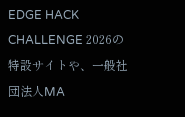EDGE HACK CHALLENGE 2026の特設サイトや、一般社団法人MA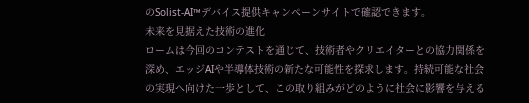のSolist-AI™デバイス提供キャンペーンサイトで確認できます。
未来を見据えた技術の進化
ロームは今回のコンテストを通じて、技術者やクリエイターとの協力関係を深め、エッジAIや半導体技術の新たな可能性を探求します。持続可能な社会の実現へ向けた一歩として、この取り組みがどのように社会に影響を与える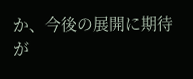か、今後の展開に期待が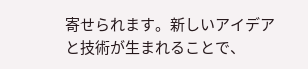寄せられます。新しいアイデアと技術が生まれることで、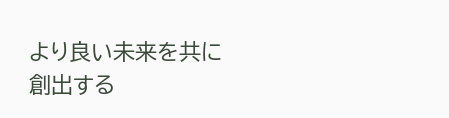より良い未来を共に創出する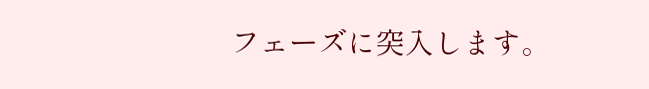フェーズに突入します。